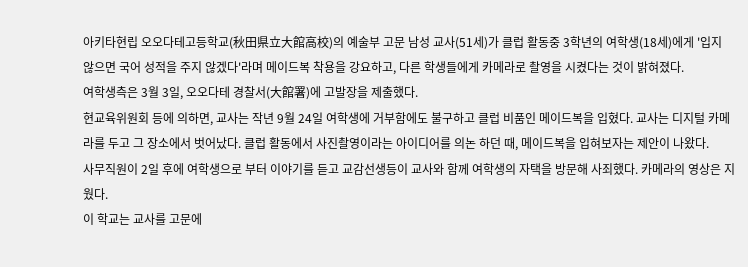아키타현립 오오다테고등학교(秋田県立大館高校)의 예술부 고문 남성 교사(51세)가 클럽 활동중 3학년의 여학생(18세)에게 '입지 않으면 국어 성적을 주지 않겠다'라며 메이드복 착용을 강요하고, 다른 학생들에게 카메라로 촬영을 시켰다는 것이 밝혀졌다.
여학생측은 3월 3일, 오오다테 경찰서(大館署)에 고발장을 제출했다.
현교육위원회 등에 의하면, 교사는 작년 9월 24일 여학생에 거부함에도 불구하고 클럽 비품인 메이드복을 입혔다. 교사는 디지털 카메라를 두고 그 장소에서 벗어났다. 클럽 활동에서 사진촬영이라는 아이디어를 의논 하던 때, 메이드복을 입혀보자는 제안이 나왔다.
사무직원이 2일 후에 여학생으로 부터 이야기를 듣고 교감선생등이 교사와 함께 여학생의 자택을 방문해 사죄했다. 카메라의 영상은 지웠다.
이 학교는 교사를 고문에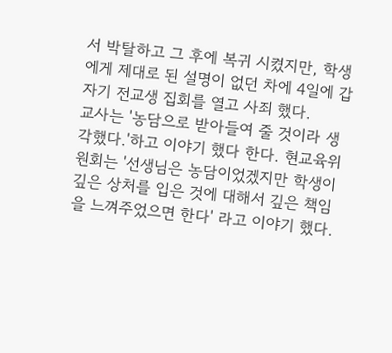서 박탈하고 그 후에 복귀 시켰지만, 학생에게 제대로 된 설명이 없던 차에 4일에 갑자기 전교생 집회를 열고 사죄 했다.
교사는 '농담으로 받아들여 줄 것이라 생각했다.'하고 이야기 했다 한다. 현교육위원회는 '선생님은 농담이었겠지만 학생이 깊은 상처를 입은 것에 대해서 깊은 책임을 느껴주었으면 한다' 라고 이야기 했다.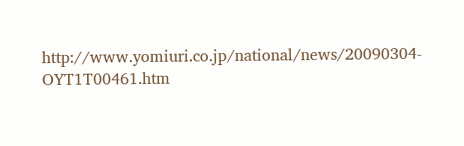http://www.yomiuri.co.jp/national/news/20090304-OYT1T00461.htm